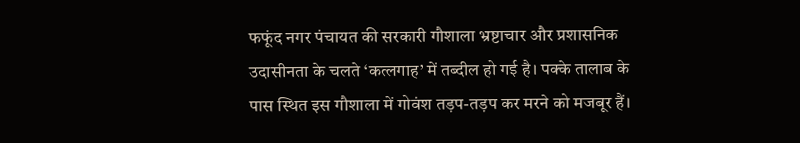फफूंद नगर पंचायत की सरकारी गौशाला भ्रष्टाचार और प्रशासनिक उदासीनता के चलते ‘कत्लगाह’ में तब्दील हो गई है। पक्के तालाब के पास स्थित इस गौशाला में गोवंश तड़प-तड़प कर मरने को मजबूर हैं।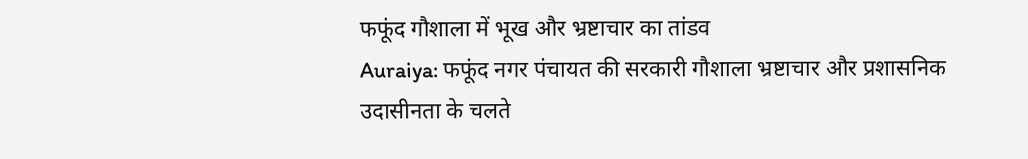फफूंद गौशाला में भूख और भ्रष्टाचार का तांडव
Auraiya: फफूंद नगर पंचायत की सरकारी गौशाला भ्रष्टाचार और प्रशासनिक उदासीनता के चलते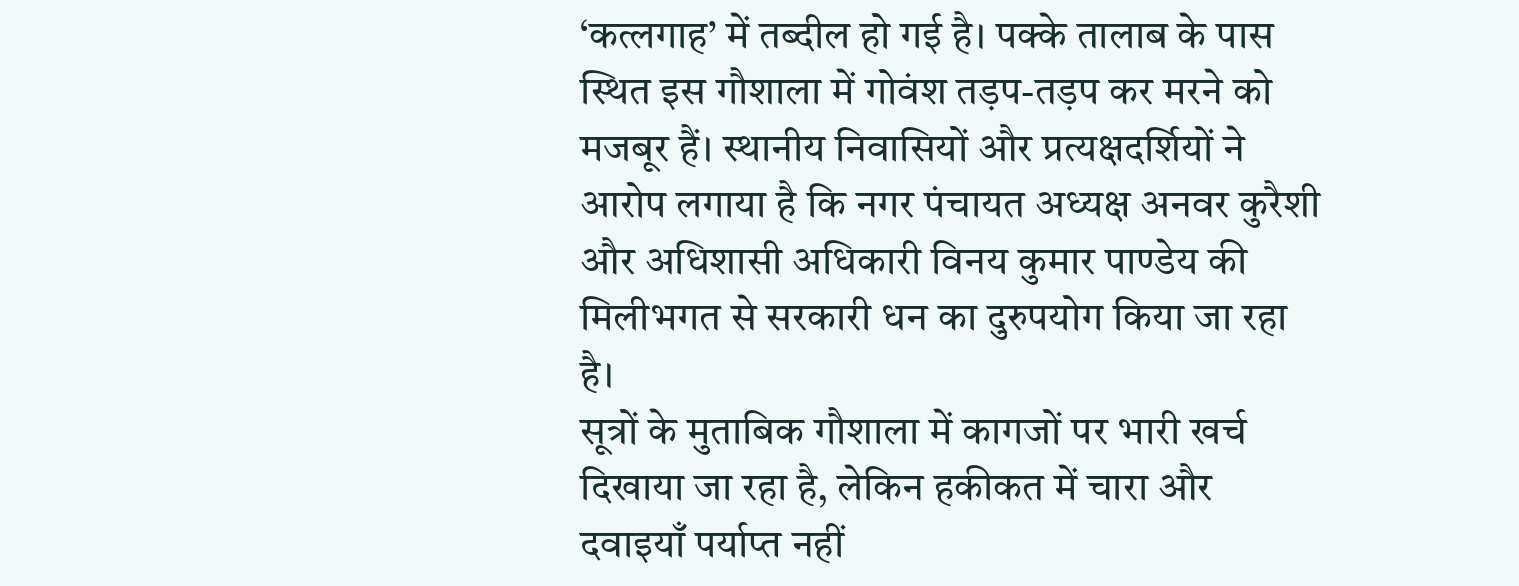‘कत्लगाह’ में तब्दील हो गई है। पक्के तालाब के पास स्थित इस गौशाला में गोवंश तड़प-तड़प कर मरने को मजबूर हैं। स्थानीय निवासियों और प्रत्यक्षदर्शियों ने आरोप लगाया है कि नगर पंचायत अध्यक्ष अनवर कुरैशी और अधिशासी अधिकारी विनय कुमार पाण्डेय की मिलीभगत से सरकारी धन का दुरुपयोग किया जा रहा है।
सूत्रों के मुताबिक गौशाला में कागजों पर भारी खर्च दिखाया जा रहा है, लेकिन हकीकत में चारा और दवाइयाँ पर्याप्त नहीं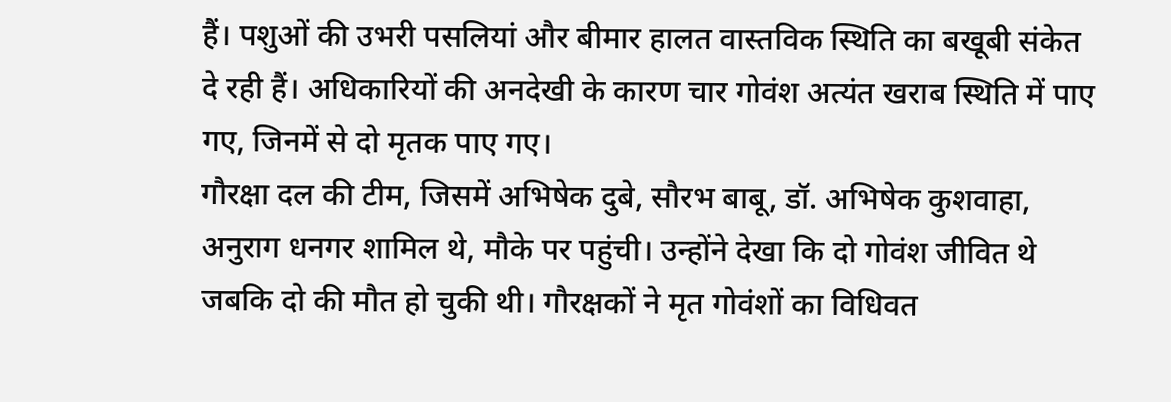हैं। पशुओं की उभरी पसलियां और बीमार हालत वास्तविक स्थिति का बखूबी संकेत दे रही हैं। अधिकारियों की अनदेखी के कारण चार गोवंश अत्यंत खराब स्थिति में पाए गए, जिनमें से दो मृतक पाए गए।
गौरक्षा दल की टीम, जिसमें अभिषेक दुबे, सौरभ बाबू, डॉ. अभिषेक कुशवाहा, अनुराग धनगर शामिल थे, मौके पर पहुंची। उन्होंने देखा कि दो गोवंश जीवित थे जबकि दो की मौत हो चुकी थी। गौरक्षकों ने मृत गोवंशों का विधिवत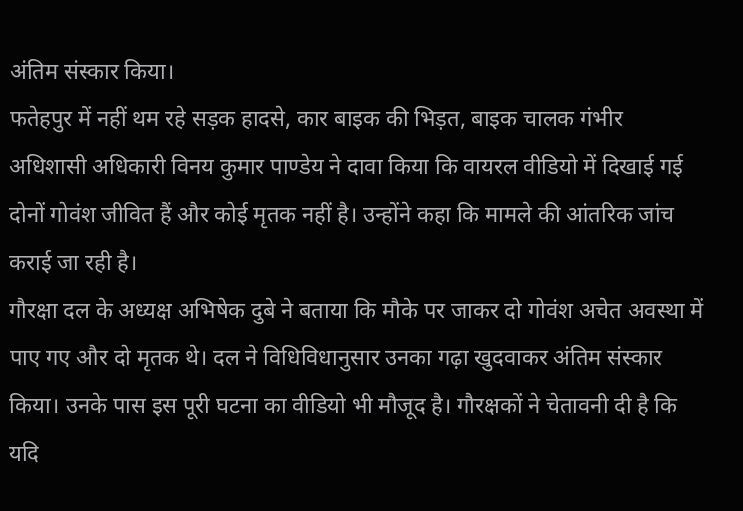अंतिम संस्कार किया।
फतेहपुर में नहीं थम रहे सड़क हादसे, कार बाइक की भिड़त, बाइक चालक गंभीर
अधिशासी अधिकारी विनय कुमार पाण्डेय ने दावा किया कि वायरल वीडियो में दिखाई गई दोनों गोवंश जीवित हैं और कोई मृतक नहीं है। उन्होंने कहा कि मामले की आंतरिक जांच कराई जा रही है।
गौरक्षा दल के अध्यक्ष अभिषेक दुबे ने बताया कि मौके पर जाकर दो गोवंश अचेत अवस्था में पाए गए और दो मृतक थे। दल ने विधिविधानुसार उनका गढ़ा खुदवाकर अंतिम संस्कार किया। उनके पास इस पूरी घटना का वीडियो भी मौजूद है। गौरक्षकों ने चेतावनी दी है कि यदि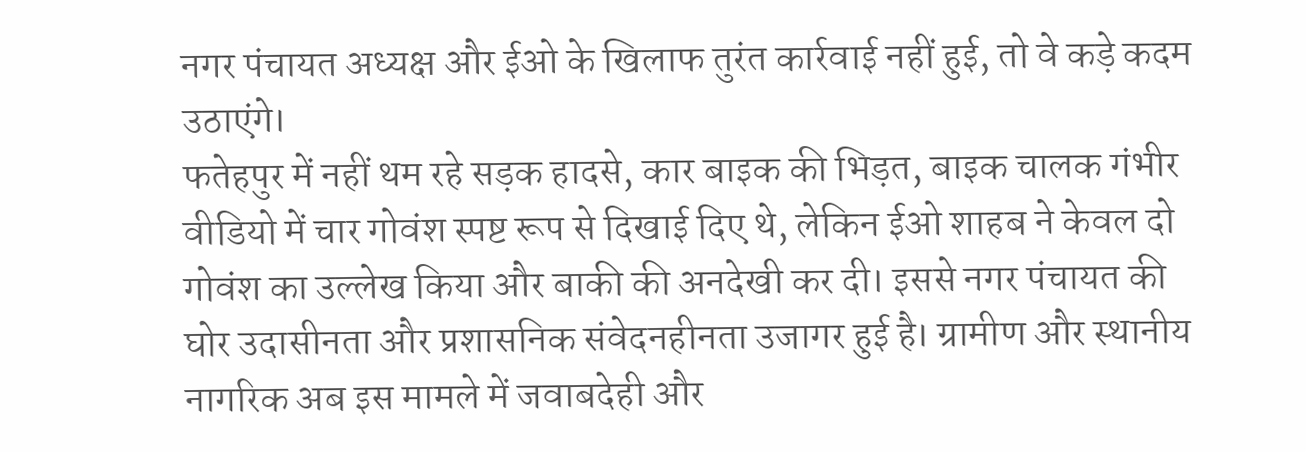नगर पंचायत अध्यक्ष और ईओ के खिलाफ तुरंत कार्रवाई नहीं हुई, तो वे कड़े कदम उठाएंगे।
फतेहपुर में नहीं थम रहे सड़क हादसे, कार बाइक की भिड़त, बाइक चालक गंभीर
वीडियो में चार गोवंश स्पष्ट रूप से दिखाई दिए थे, लेकिन ईओ शाहब ने केवल दो गोवंश का उल्लेख किया और बाकी की अनदेखी कर दी। इससे नगर पंचायत की घोर उदासीनता और प्रशासनिक संवेदनहीनता उजागर हुई है। ग्रामीण और स्थानीय नागरिक अब इस मामले में जवाबदेही और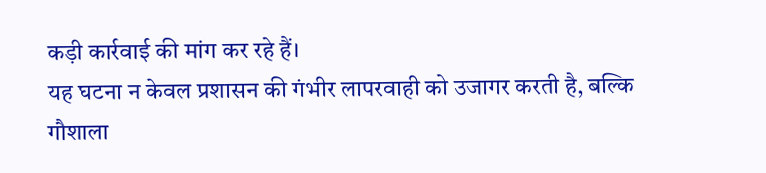कड़ी कार्रवाई की मांग कर रहे हैं।
यह घटना न केवल प्रशासन की गंभीर लापरवाही को उजागर करती है, बल्कि गौशाला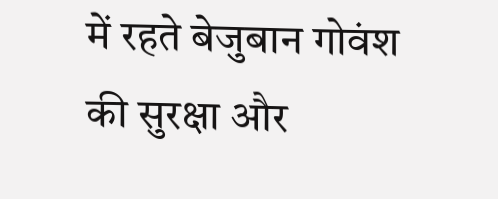में रहते बेजुबान गोवंश की सुरक्षा और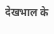देखभाल के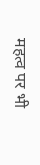महत्व पर भी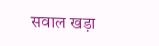सवाल खड़ा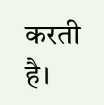करती है।